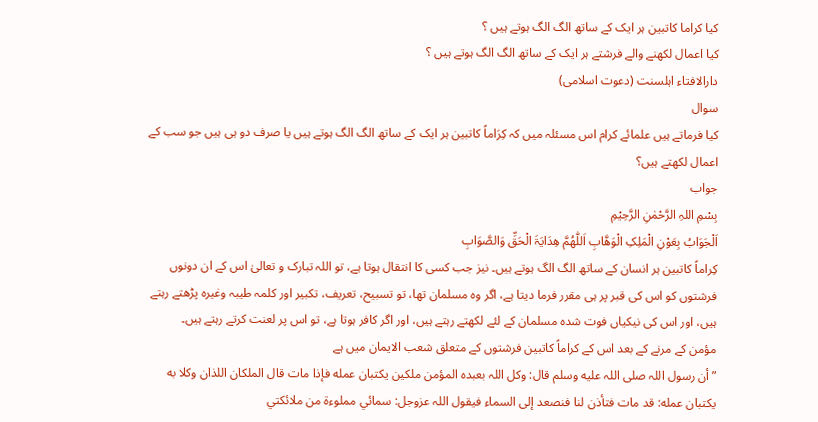کیا کراما کاتبین ہر ایک کے ساتھ الگ الگ ہوتے ہیں ؟
کیا اعمال لکھنے والے فرشتے ہر ایک کے ساتھ الگ الگ ہوتے ہیں ؟
دارالافتاء اہلسنت (دعوت اسلامی)
سوال
کیا فرماتے ہیں علمائے کرام اس مسئلہ میں کہ کِرَاماً کاتبین ہر ایک کے ساتھ الگ الگ ہوتے ہیں یا صرف دو ہی ہیں جو سب کے اعمال لکھتے ہیں؟
جواب
بِسْمِ اللہِ الرَّحْمٰنِ الرَّحِیْمِ
اَلْجَوَابُ بِعَوْنِ الْمَلِکِ الْوَھَّابِ اَللّٰھُمَّ ھِدَایَۃَ الْحَقِّ وَالصَّوَابِ
کِراماً کاتبین ہر انسان کے ساتھ الگ الگ ہوتے ہیں۔ نیز جب کسی کا انتقال ہوتا ہے، تو اللہ تبارک و تعالیٰ اس کے ان دونوں فرشتوں کو اس کی قبر پر ہی مقرر فرما دیتا ہے، اگر وہ مسلمان تھا، تو تسبیح، تعریف، تکبیر اور کلمہ طیبہ وغیرہ پڑھتے رہتے ہیں، اور اس کی نیکیاں فوت شدہ مسلمان کے لئے لکھتے رہتے ہیں، اور اگر کافر ہوتا ہے، تو اس پر لعنت کرتے رہتے ہیں۔
مؤمن کے مرنے کے بعد اس کے کراماً کاتبین فرشتوں کے متعلق شعب الایمان میں ہے
”أن رسول اللہ صلى اللہ عليه وسلم قال: وكل اللہ بعبده المؤمن ملكين يكتبان عمله فإذا مات قال الملكان اللذان وكلا به يكتبان عمله: قد مات فتأذن لنا فنصعد إلى السماء فيقول اللہ عزوجل: سمائي مملوءة من ملائكتي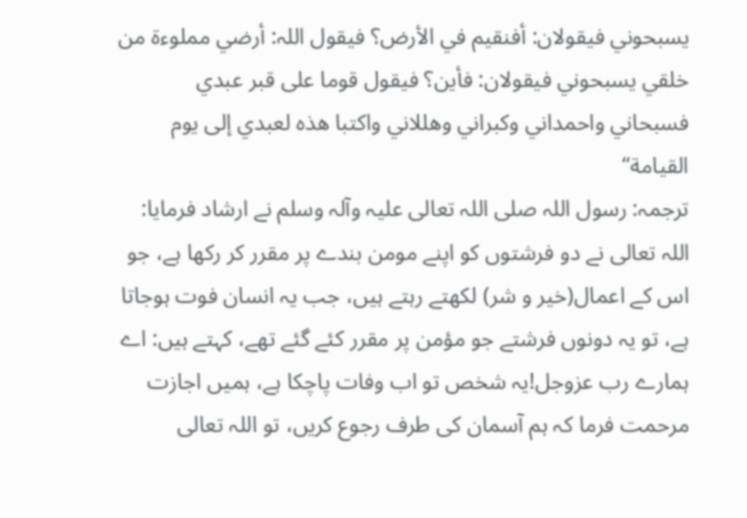يسبحوني فيقولان: أفنقیم في الأرض؟ فيقول اللہ: أرضي مملوءة من خلقي يسبحوني فيقولان: فأين؟ فيقول قوما على قبر عبدي فسبحاني واحمداني وكبراني وهللاني واكتبا هذه لعبدي إلى يوم القيامة‘‘
ترجمہ: رسول اللہ صلی اللہ تعالی علیہ وآلہ وسلم نے ارشاد فرمایا: اللہ تعالی نے دو فرشتوں کو اپنے مومن بندے پر مقرر کر رکھا ہے، جو اس کے اعمال(خیر و شر) لکھتے رہتے ہیں، جب یہ انسان فوت ہوجاتا ہے، تو یہ دونوں فرشتے جو مؤمن پر مقرر کئے گئے تھے، کہتے ہیں: اے ہمارے رب عزوجل!یہ شخص تو اب وفات پاچکا ہے، ہمیں اجازت مرحمت فرما کہ ہم آسمان کی طرف رجوع کریں، تو اللہ تعالی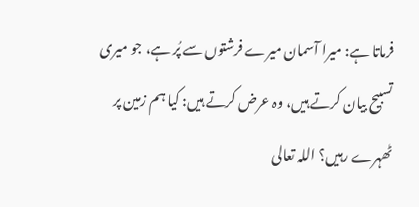فرماتا ہے: میرا آسمان میرے فرشتوں سے پُر ہے، جو میری تسبیح بیان کرتے ہیں، وہ عرض کرتے ہیں: کیا ہم زمین پر ٹھہرے رہیں؟ اللہ تعالی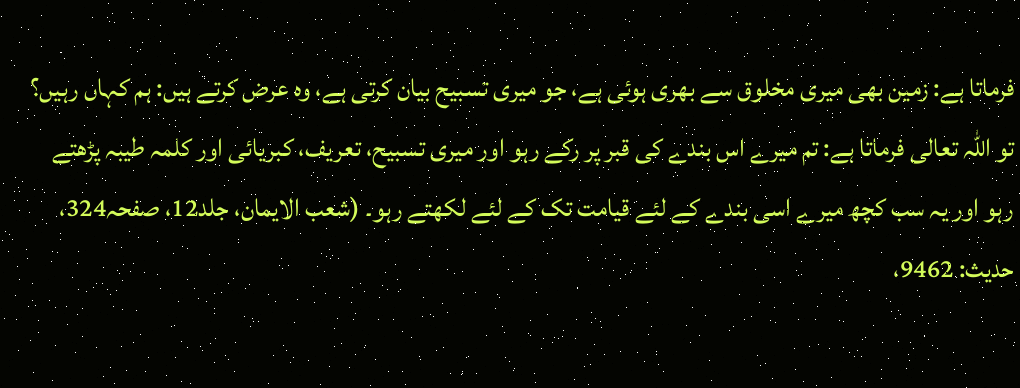فرماتا ہے: زمین بھی میری مخلوق سے بھری ہوئی ہے، جو میری تسبیح بیان کرتی ہے، وہ عرض کرتے ہیں: ہم کہاں رہیں؟ تو اللہ تعالی فرماتا ہے: تم میرے اس بندے کی قبر پر رکے رہو اور میری تسبیح، تعریف، کبریائی اور کلمہ طیبہ پڑھتے رہو اور یہ سب کچھ میرے اسی بندے کے لئے قیامت تک کے لئے لکھتے رہو۔ (شعب الایمان، جلد12، صفحہ324، حدیث: 9462،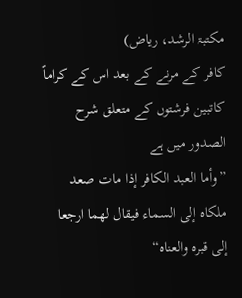مکتبۃ الرشد، ریاض)
کافر کے مرنے کے بعد اس کے کراماً کاتبین فرشتوں کے متعلق شرح الصدور میں ہے
”وأما العبد الكافر إذا مات صعد ملكاه إلى السماء فيقال لهما ارجعا إلى قبره والعناه“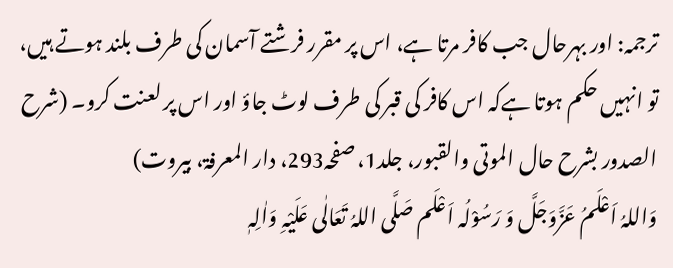ترجمہ: اور بہرحال جب کافر مرتا ہے، اس پر مقرر فرشتے آسمان کی طرف بلند ہوتے ہیں، تو انہیں حکم ہوتا ہےکہ اس کافر کی قبر کی طرف لوٹ جاؤ اور اس پر لعنت کرو۔ (شرح الصدور بشرح حال الموتی والقبور، جلد1، صفحہ293، دار المعرفۃ، بیروت)
وَاللہُ اَعْلَمُ عَزَّوَجَلَّ وَ رَسُوْلُہ اَعْلَم صَلَّی اللہُ تَعَالٰی عَلَیْہِ وَاٰلِہٖ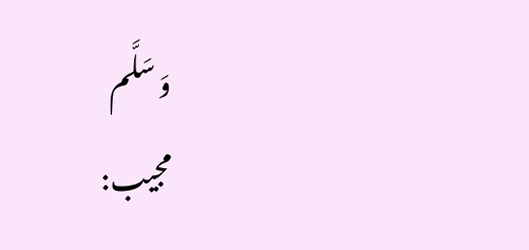وَ سَلَّم
مجیب: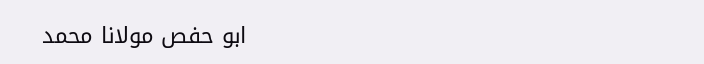ابو حفص مولانا محمد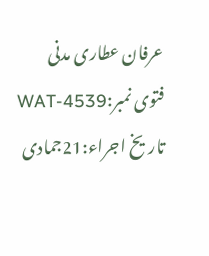عرفان عطاری مدنی
فتوی نمبر:WAT-4539
تاریخ اجراء:21جمادی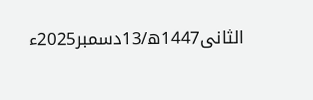الثانی1447ھ/13دسمبر2025ء